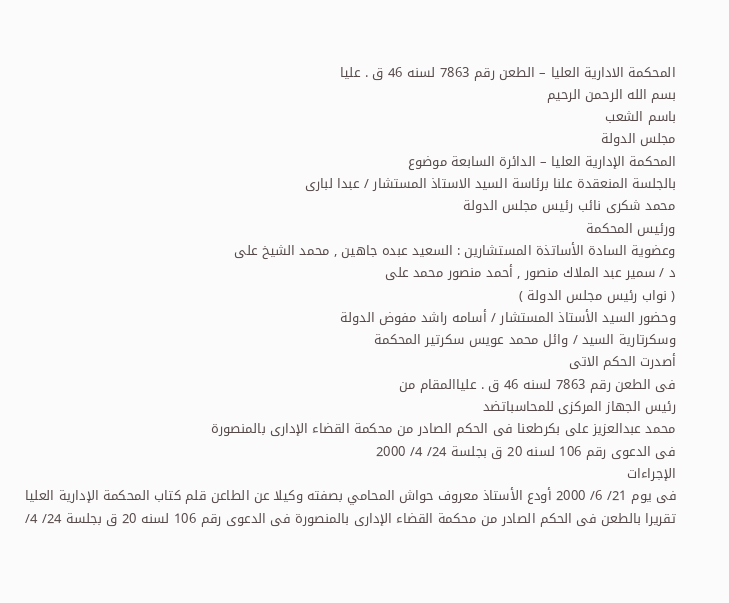المحكمة الادارية العليا – الطعن رقم 7863 لسنه 46 ق . عليا
بسم الله الرحمن الرحيم
باسم الشعب
مجلس الدولة
المحكمة الإدارية العليا – الدائرة السابعة موضوع
بالجلسة المنعقدة علنا برئاسة السيد الاستاذ المستشار / عبدا لبارى
محمد شكرى نائب رئيس مجلس الدولة
ورئيس المحكمة
وعضوية السادة الأساتذة المستشارين : السعيد عبده جاهين , محمد الشيخ على
د / سمير عبد الملاك منصور , أحمد منصور محمد على
( نواب رئيس مجلس الدولة )
وحضور السيد الأستاذ المستشار / أسامه راشد مفوض الدولة
وسكرتارية السيد / وائل محمد عويس سكرتير المحكمة
أصدرت الحكم الاتى
فى الطعن رقم 7863 لسنه 46 ق . علياالمقام من
رئيس الجهاز المركزى للمحاسباتضد
محمد عبدالعزيز على بكرطعنا فى الحكم الصادر من محكمة القضاء الإدارى بالمنصورة
فى الدعوى رقم 106 لسنه 20 ق بجلسة 24/ 4/ 2000
الإجراءات
فى يوم 21/ 6/ 2000 أودع الأستاذ معروف حواش المحامي بصفته وكيلا عن الطاعن قلم كتاب المحكمة الإدارية العليا تقريرا بالطعن فى الحكم الصادر من محكمة القضاء الإدارى بالمنصورة فى الدعوى رقم 106 لسنه 20 ق بجلسة 24/ 4/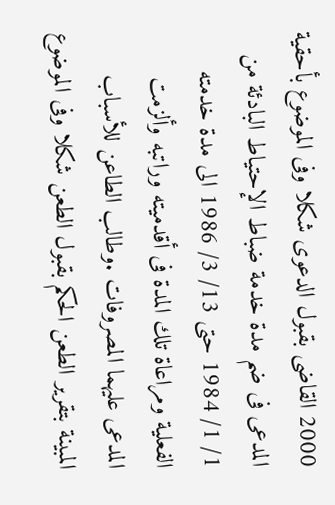2000 القاضى بقبول الدعوى شكلا وفى الموضوع بأحقية المدعى فى ضم مدة خدمة ضباط الإحتياط البادئة من 1/ 1/ 1984 حتى 13/ 3/ 1986 الى مدة خدمته الفعلية ومراعاة تلك المدة فى أقدميته وراتبه وألزمت المدعى عليهما المصروفات .وطالب الطاعن للأسباب المبينة بتقرير الطعن الحكم بقبول الطعن شكلا وفى الموضوع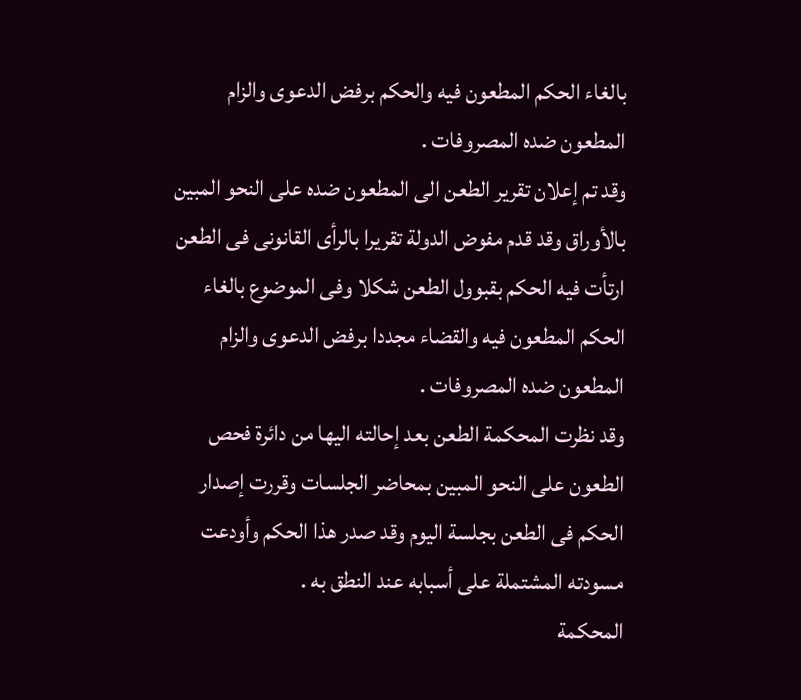بالغاء الحكم المطعون فيه والحكم برفض الدعوى والزام المطعون ضده المصروفات .
وقد تم إعلان تقرير الطعن الى المطعون ضده على النحو المبين بالأوراق وقد قدم مفوض الدولة تقريرا بالرأى القانونى فى الطعن ارتأت فيه الحكم بقبوول الطعن شكلا وفى الموضوع بالغاء الحكم المطعون فيه والقضاء مجددا برفض الدعوى والزام المطعون ضده المصروفات .
وقد نظرت المحكمة الطعن بعد إحالته اليها من دائرة فحص الطعون على النحو المبين بمحاضر الجلسات وقررت إصدار الحكم فى الطعن بجلسة اليوم وقد صدر هذا الحكم وأودعت مسودته المشتملة على أسبابه عند النطق به .
المحكمة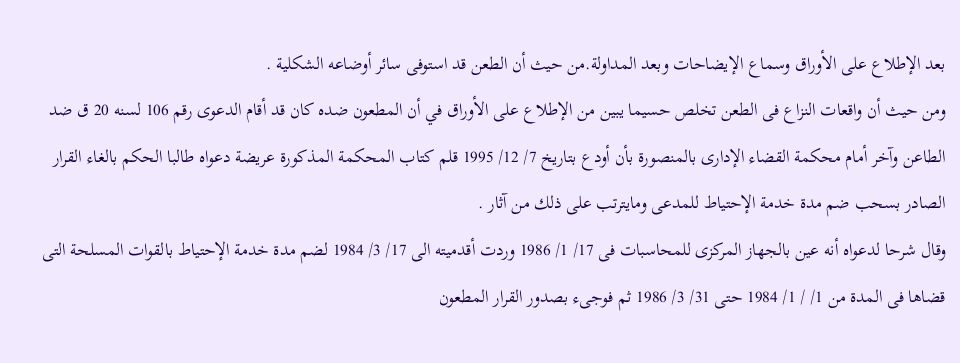بعد الإطلاع على الأوراق وسماع الإيضاحات وبعد المداولة.من حيث أن الطعن قد استوفى سائر أوضاعه الشكلية .
ومن حيث أن واقعات النزاع فى الطعن تخلص حسيما يبين من الإطلاع على الأوراق في أن المطعون ضده كان قد أقام الدعوى رقم 106 لسنه 20 ق ضد الطاعن وآخر أمام محكمة القضاء الإدارى بالمنصورة بأن أودع بتاريخ 7/ 12/ 1995 قلم كتاب المحكمة المذكورة عريضة دعواه طالبا الحكم بالغاء القرار الصادر بسحب ضم مدة خدمة الإحتياط للمدعى ومايترتب على ذلك من آثار .
وقال شرحا لدعواه أنه عين بالجهاز المركزى للمحاسبات فى 17/ 1/ 1986 وردت أقدميته الى 17/ 3/ 1984 لضم مدة خدمة الإحتياط بالقوات المسلحة التى قضاها فى المدة من 1/ / 1/ 1984 حتى 31/ 3/ 1986 ثم فوجىء بصدور القرار المطعون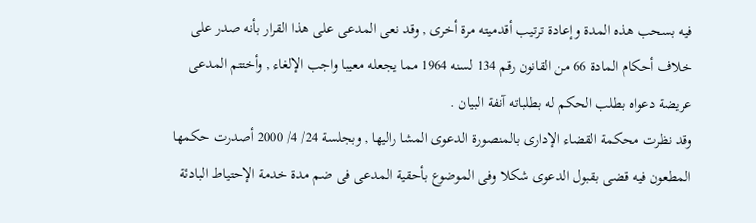فيه بسحب هذه المدة وإعادة ترتيب أقدميته مرة أخرى , وقد نعى المدعى على هذا القرار بأنه صدر على خلاف أحكام المادة 66 من القانون رقم 134 لسنه 1964 مما يجعله معيبا واجب الإلغاء , وأختتم المدعى عريضة دعواه بطلب الحكم له بطلباته آنفة البيان .
وقد نظرت محكمة القضاء الإدارى بالمنصورة الدعوى المشا راليها , وبجلسة 24/ 4/ 2000 أصدرت حكمها المطعون فيه قضى بقبول الدعوى شكلا وفى الموضوع بأحقية المدعى فى ضم مدة خدمة الإحتياط البادئة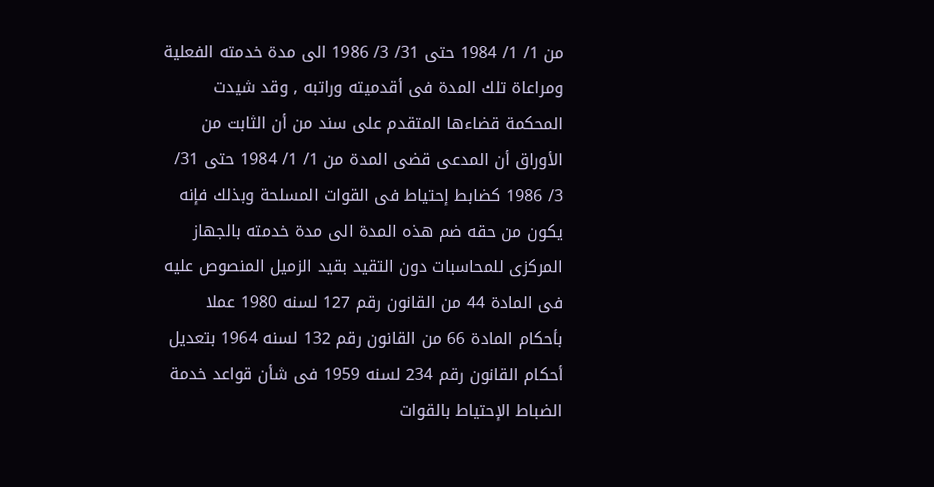من 1/ 1/ 1984 حتى 31/ 3/ 1986 الى مدة خدمته الفعلية ومراعاة تلك المدة فى أقدميته وراتبه , وقد شيدت المحكمة قضاءها المتقدم على سند من أن الثابت من الأوراق أن المدعى قضى المدة من 1/ 1/ 1984 حتى 31/ 3/ 1986 كضابط إحتياط فى القوات المسلحة وبذلك فإنه يكون من حقه ضم هذه المدة الى مدة خدمته بالجهاز المركزى للمحاسبات دون التقيد بقيد الزميل المنصوص عليه فى المادة 44 من القانون رقم 127 لسنه 1980 عملا بأحكام المادة 66 من القانون رقم 132 لسنه 1964 بتعديل أحكام القانون رقم 234 لسنه 1959 فى شأن قواعد خدمة الضباط الإحتياط بالقوات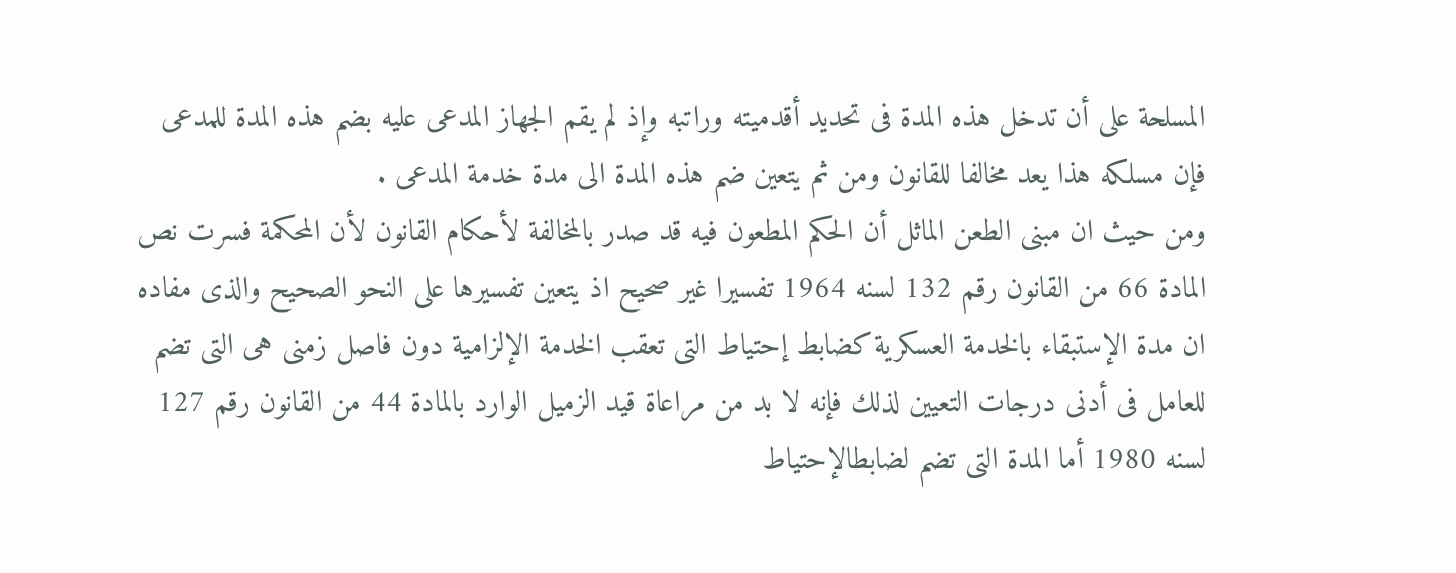المسلحة على أن تدخل هذه المدة فى تحديد أقدميته وراتبه وإذ لم يقم الجهاز المدعى عليه بضم هذه المدة للمدعى فإن مسلكه هذا يعد مخالفا للقانون ومن ثم يتعين ضم هذه المدة الى مدة خدمة المدعى .
ومن حيث ان مبنى الطعن الماثل أن الحكم المطعون فيه قد صدر بالمخالفة لأحكام القانون لأن المحكمة فسرت نص المادة 66 من القانون رقم 132 لسنه 1964 تفسيرا غير صحيح اذ يتعين تفسيرها على النحو الصحيح والذى مفاده ان مدة الإستبقاء بالخدمة العسكرية كضابط إحتياط التى تعقب الخدمة الإلزامية دون فاصل زمنى هى التى تضم للعامل فى أدنى درجات التعيين لذلك فإنه لا بد من مراعاة قيد الزميل الوارد بالمادة 44 من القانون رقم 127 لسنه 1980 أما المدة التى تضم لضابطالإحتياط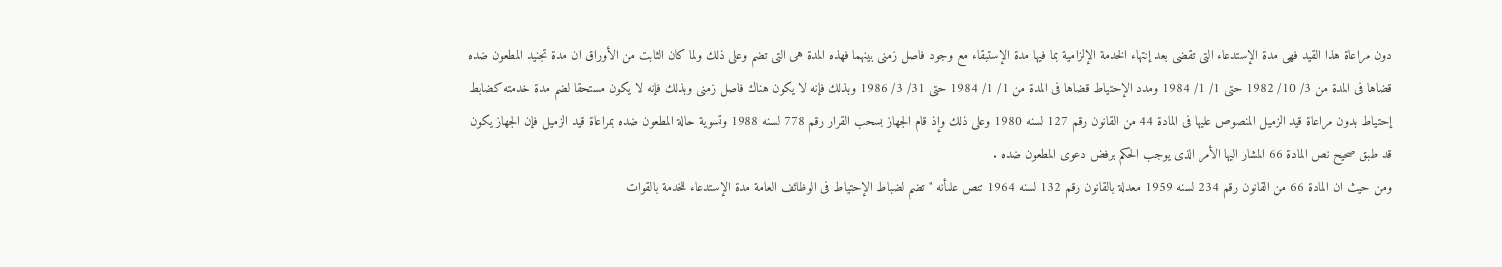دون مراعاة هذا القيد فهى مدة الإستدعاء التى تقضى بعد إنتهاء الخدمة الإلزامية بما فيها مدة الإستبقاء مع وجود فاصل زمنى بينهما فهذه المدة هى التى تضم وعلى ذلك ولما كان الثابت من الأوراق ان مدة تجنيد المطعون ضده قضاها فى المدة من 3/ 10/ 1982 حتى 1/ 1/ 1984 ومدد الإحتياط قضاها فى المدة من 1/ 1/ 1984 حتى 31/ 3/ 1986 وبذلك فإنه لا يكون هناك فاصل زمنى وبذلك فإنه لا يكون مستحقا لضم مدة خدمته كضابط إحتياط بدون مراعاة قيد الزميل المنصوص عليها فى المادة 44 من القانون رقم 127 لسنه 1980 وعلى ذلك وإذ قام الجهاز بسحب القرار رقم 778 لسنه 1988 وتسوية حالة المطعون ضده بمراعاة قيد الزميل فإن الجهاز يكون قد طبق صحيح نص المادة 66 المشار اليها الأمر الذى يوجب الحكم برفض دعوى المطعون ضده .
ومن حيث ان المادة 66 من القانون رقم 234 لسنه 1959 معدلة بالقانون رقم 132 لسنه 1964 تنص علىأنه " تضم لضباط الإحتياط فى الوظائف العامة مدة الإستدعاء للخدمة بالقوات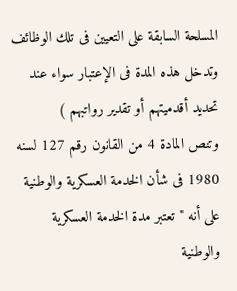المسلحة السابقة على التعيين فى تلك الوظائف وتدخل هذه المدة فى الإعتبار سواء عند تحديد أقدميتهم أو تقدير رواتبهم )
وتنص المادة 4 من القانون رقم 127 لسنه 1980 فى شأن الخدمة العسكرية والوطنية على أنه " تعتبر مدة الخدمة العسكرية والوطنية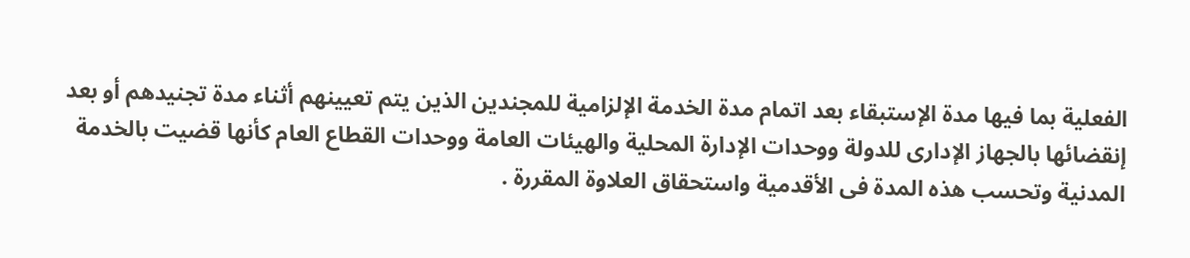الفعلية بما فيها مدة الإستبقاء بعد اتمام مدة الخدمة الإلزامية للمجندين الذين يتم تعيينهم أثناء مدة تجنيدهم أو بعد إنقضائها بالجهاز الإدارى للدولة ووحدات الإدارة المحلية والهيئات العامة ووحدات القطاع العام كأنها قضيت بالخدمة المدنية وتحسب هذه المدة فى الأقدمية واستحقاق العلاوة المقررة .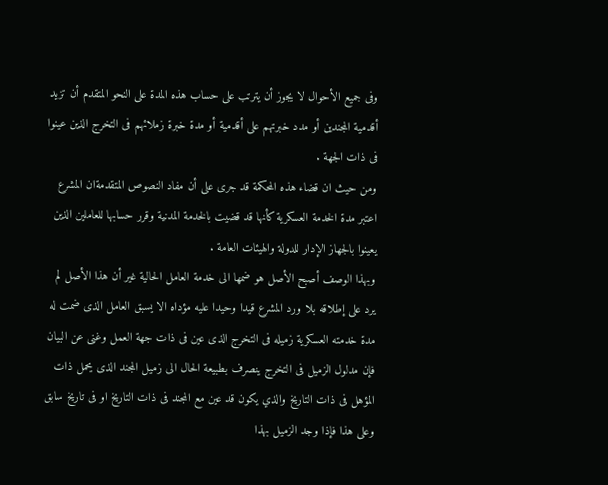وفى جميع الأحوال لا يجوز أن يترتب على حساب هذه المدة على النحو المتقدم أن تزيد أقدمية المجندين أو مدد خبرتهم على أقدمية أو مدة خبرة زملائهم فى التخرج الذين عينوا فى ذات الجهة .
ومن حيث ان قضاء هذه المحكمة قد جرى على أن مفاد النصوص المتقدمةان المشرع اعتبر مدة الخدمة العسكرية كأنها قد قضيت بالخدمة المدنية وقرر حسابها للعاملين الذين يعينوا بالجهاز الإدار للدولة والهيئات العامة .
وبهذا الوصف أصبح الأصل هو ضمها الى خدمة العامل الحالية غير أن هذا الأصل لم يرد على إطلاقه بلا ورد المشرع قيدا وحيدا عليه مؤداه الا يسبق العامل الذى ضمت له مدة خدمته العسكرية زميله فى التخرج الذى عين فى ذات جهة العمل وغنى عن البيان فإن مدلول الزميل فى التخرج ينصرف بطبيعة الحال الى زميل المجند الذى يحمل ذات المؤهل فى ذات التاريخ والذي يكون قد عين مع المجند فى ذات التاريخ او فى تاريخ سابق وعلى هذا فإذا وجد الزميل بهذا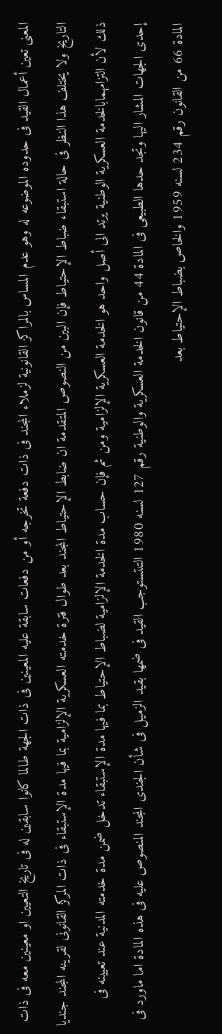المعنى تعين أعمال القيد فى حدوده الموضوعه له وهو عدم المساس بالمراكز القانونية لزملاء المجند فى ذات دفعة تخرجه أو من دفعات سابقة عليه المعينين فى ذات الجهة طالما كانوا سابقين له فى تاريخ التعيين او معينين معه فى ذات التاريخ ولا يختلف هذا النظر فى حالة استبقاء ضباط الإحتياط فإن البين من النصوص المتقدمة ان ضابط الإحتياط المجند بعد طوال فترة خدمته العسكرية الإلزامية بما فيها مدة الإستبقاء فى ذات المركز القانونى لقرينه المجند جنديا ذلك لأن التزامهمابالخدمة العسكرية الوطنية يرتد الى أصل واحد هو الخدمة العسكرية الإلزامية ومن ثم فإن حساب مدة الخدمة الإلزامية لضباط الإحتياط بما فيها مدة الإستبقاء تدخل ضمن مدة خدمته المدنية عند تعيينه فى إحدى الجهات المشار اليها وتجد حدها الطبيعى فى المادة 44 من قانون الخدمة العسكرية والوطنية رقم 127 لسنه 1980 التىتستوجب القيد فى ضمها بقيد الزميل فى شأن الجندى المجند المنصوص عليه فى هذه المادة اما ماورد فى المادة 66 من القانون رقم 234 لسنه 1959 والخاص بضباط الإحتياط بعد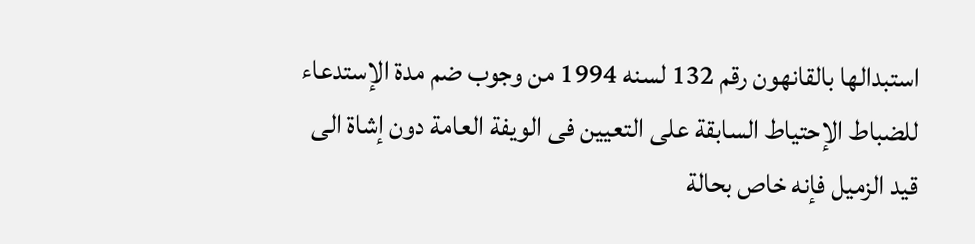استبدالها بالقانهون رقم 132 لسنه 1994 من وجوب ضم مدة الإستدعاء للضباط الإحتياط السابقة على التعيين فى الويفة العامة دون إشاة الى قيد الزميل فإنه خاص بحالة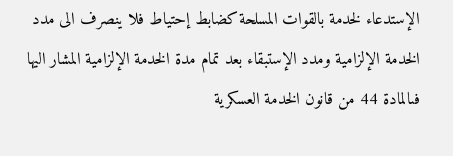الإستدعاء لخدمة بالقوات المسلحة كضابط إحتياط فلا ينصرف الى مدد الخدمة الإلزامية ومدد الإستبقاء بعد تمام مدة الخدمة الإلزامية المشار اليها فىالمادة 44 من قانون الخدمة العسكرية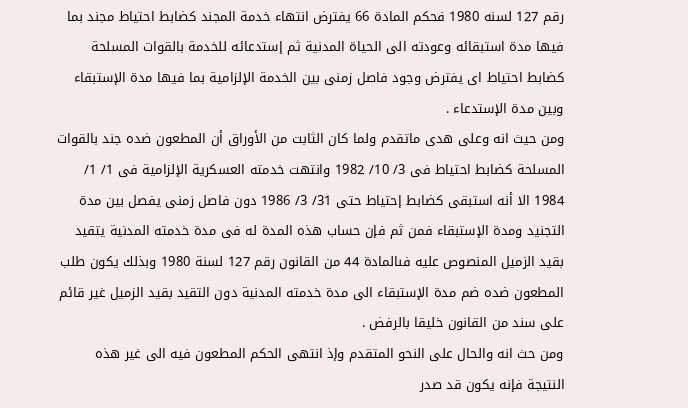رقم 127 لسنه 1980 فحكم المادة 66 يفترض انتهاء خدمة المجند كضابط احتياط مجند بما فيها مدة استبقائه وعودته الى الحياة المدنية ثم إستدعائه للخدمة بالقوات المسلحة كضابط احتياط اى يفترض وجود فاصل زمنى بين الخدمة الإلزامية بما فيها مدة الإستبقاء وبين مدة الإستدعاء .
ومن حيث انه وعلى هدى ماتقدم ولما كان الثابت من الأوراق أن المطعون ضده جند بالقوات المسلحة كضابط احتياط فى 3/ 10/ 1982 وانتهت خدمته العسكرية الإلزامية فى 1/ 1/ 1984 الا أنه استبقى كضابط إحتياط حتى 31/ 3/ 1986 دون فاصل زمنى يفصل بين مدة التجنيد ومدة الإستبقاء فمن ثم فإن حساب هذه المدة له فى مدة خدمته المدنية يتقيد بقيد الزميل المنصوص عليه فىالمادة 44 من القانون رقم 127 لسنة 1980 وبذلك يكون طلب المطعون ضده ضم مدة الإستبقاء الى مدة خدمته المدنية دون التقيد بقيد الزميل غير قائم على سند من القانون خليقا بالرفض .
ومن حث انه والحال على النحو المتقدم وإذ انتهى الحكم المطعون فيه الى غير هذه النتيجة فإنه يكون قد صدر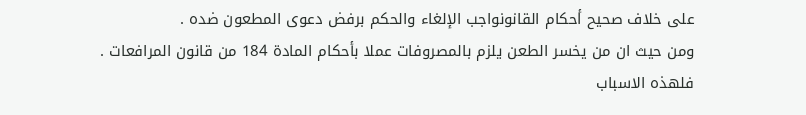على خلاف صحيح أحكام القانونواجب الإلغاء والحكم برفض دعوى المطعون ضده .
ومن حيث ان من يخسر الطعن يلزم بالمصروفات عملا بأحكام المادة 184 من قانون المرافعات .
فلهذه الاسباب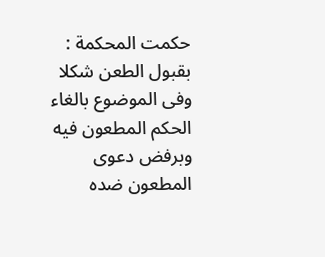حكمت المحكمة : بقبول الطعن شكلا وفى الموضوع بالغاء الحكم المطعون فيه وبرفض دعوى المطعون ضده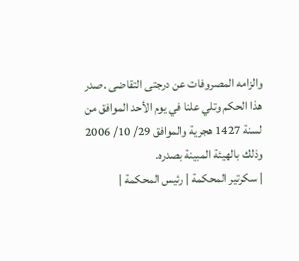والزامه المصروفات عن درجتى التقاضى .صدر هذا الحكم وتلي علنا في يوم الأحد الموافق من لسنة 1427 هجرية والموافق 29/ 10/ 2006 وذلك بالهيئة المبينة بصدره.
| سكرتير المحكمة | رئيس المحكمة |